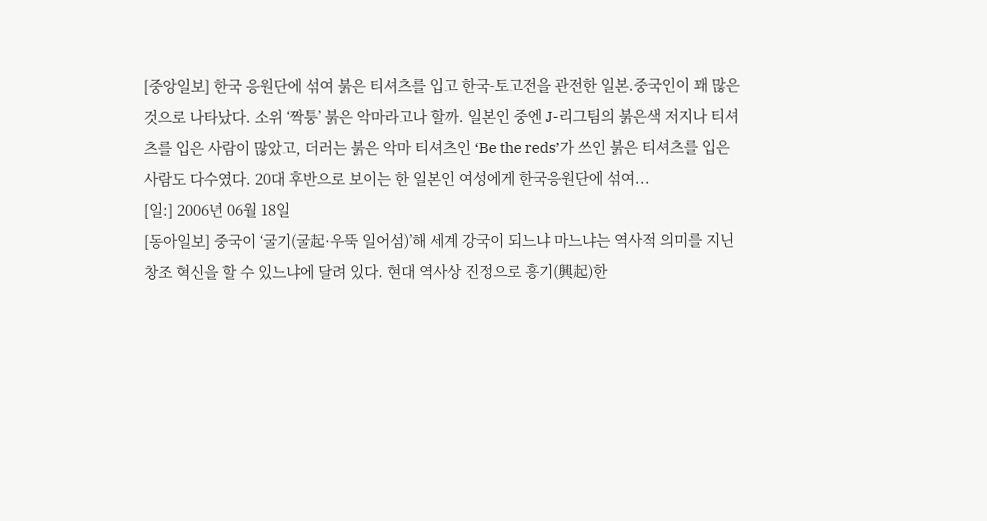[중앙일보] 한국 응원단에 섞여 붉은 티셔츠를 입고 한국-토고전을 관전한 일본.중국인이 꽤 많은 것으로 나타났다. 소위 ‘짝퉁’ 붉은 악마라고나 할까. 일본인 중엔 J-리그팀의 붉은색 저지나 티셔츠를 입은 사람이 많았고, 더러는 붉은 악마 티셔츠인 ‘Be the reds’가 쓰인 붉은 티셔츠를 입은 사람도 다수였다. 20대 후반으로 보이는 한 일본인 여성에게 한국응원단에 섞여...
[일:] 2006년 06월 18일
[동아일보] 중국이 ‘굴기(굴起·우뚝 일어섬)’해 세계 강국이 되느냐 마느냐는 역사적 의미를 지닌 창조 혁신을 할 수 있느냐에 달려 있다. 현대 역사상 진정으로 흥기(興起)한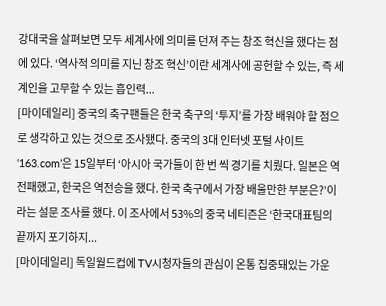강대국을 살펴보면 모두 세계사에 의미를 던져 주는 창조 혁신을 했다는 점에 있다. ‘역사적 의미를 지닌 창조 혁신’이란 세계사에 공헌할 수 있는, 즉 세계인을 고무할 수 있는 흡인력...
[마이데일리] 중국의 축구팬들은 한국 축구의 ‘투지’를 가장 배워야 할 점으로 생각하고 있는 것으로 조사됐다. 중국의 3대 인터넷 포털 사이트 ‘163.com’은 15일부터 ‘아시아 국가들이 한 번 씩 경기를 치뤘다. 일본은 역전패했고, 한국은 역전승을 했다. 한국 축구에서 가장 배울만한 부분은?’이라는 설문 조사를 했다. 이 조사에서 53%의 중국 네티즌은 ‘한국대표팀의 끝까지 포기하지...
[마이데일리] 독일월드컵에 TV시청자들의 관심이 온통 집중돼있는 가운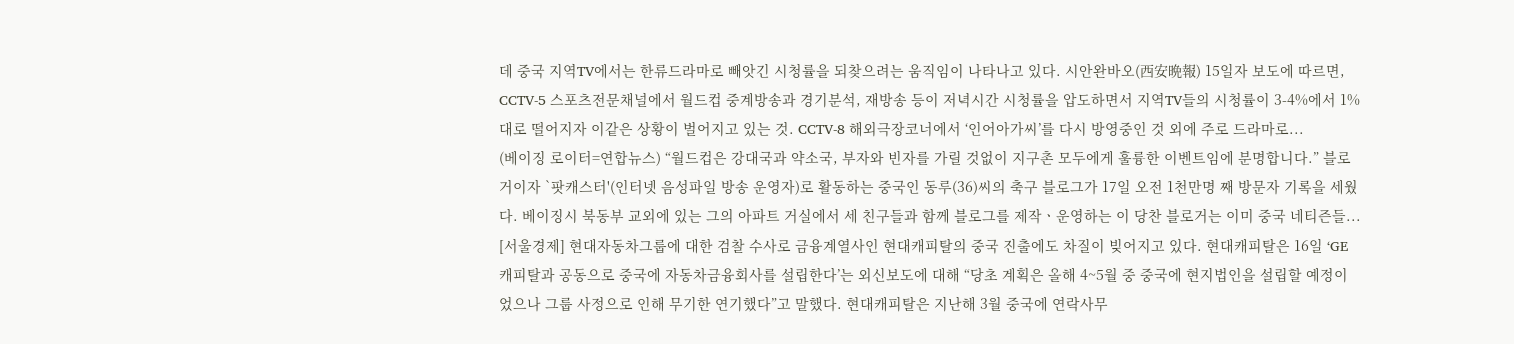데 중국 지역TV에서는 한류드라마로 빼앗긴 시청률을 되찾으려는 움직임이 나타나고 있다. 시안완바오(西安晩報) 15일자 보도에 따르면, CCTV-5 스포츠전문채널에서 월드컵 중계방송과 경기분석, 재방송 등이 저녁시간 시청률을 압도하면서 지역TV들의 시청률이 3-4%에서 1%대로 떨어지자 이같은 상황이 벌어지고 있는 것. CCTV-8 해외극장코너에서 ‘인어아가씨’를 다시 방영중인 것 외에 주로 드라마로...
(베이징 로이터=연합뉴스) “월드컵은 강대국과 약소국, 부자와 빈자를 가릴 것없이 지구촌 모두에게 훌륭한 이벤트임에 분명합니다.” 블로거이자 `팟캐스터'(인터넷 음성파일 방송 운영자)로 활동하는 중국인 동루(36)씨의 축구 블로그가 17일 오전 1천만명 째 방문자 기록을 세웠다. 베이징시 북동부 교외에 있는 그의 아파트 거실에서 세 친구들과 함께 블로그를 제작ㆍ운영하는 이 당찬 블로거는 이미 중국 네티즌들...
[서울경제] 현대자동차그룹에 대한 검찰 수사로 금융계열사인 현대캐피탈의 중국 진출에도 차질이 빚어지고 있다. 현대캐피탈은 16일 ‘GE캐피탈과 공동으로 중국에 자동차금융회사를 설립한다’는 외신보도에 대해 “당초 계획은 올해 4~5월 중 중국에 현지법인을 설립할 예정이었으나 그룹 사정으로 인해 무기한 연기했다”고 말했다. 현대캐피탈은 지난해 3월 중국에 연락사무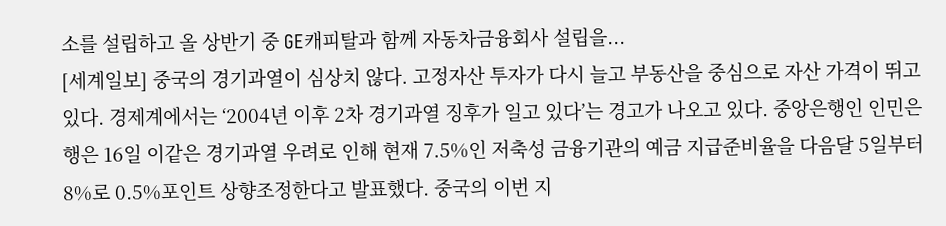소를 설립하고 올 상반기 중 GE캐피탈과 함께 자동차금융회사 설립을...
[세계일보] 중국의 경기과열이 심상치 않다. 고정자산 투자가 다시 늘고 부동산을 중심으로 자산 가격이 뛰고 있다. 경제계에서는 ‘2004년 이후 2차 경기과열 징후가 일고 있다’는 경고가 나오고 있다. 중앙은행인 인민은행은 16일 이같은 경기과열 우려로 인해 현재 7.5%인 저축성 금융기관의 예금 지급준비율을 다음달 5일부터 8%로 0.5%포인트 상향조정한다고 발표했다. 중국의 이번 지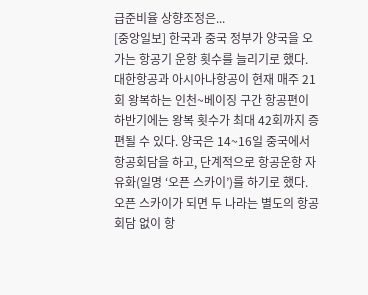급준비율 상향조정은...
[중앙일보] 한국과 중국 정부가 양국을 오가는 항공기 운항 횟수를 늘리기로 했다. 대한항공과 아시아나항공이 현재 매주 21회 왕복하는 인천~베이징 구간 항공편이 하반기에는 왕복 횟수가 최대 42회까지 증편될 수 있다. 양국은 14~16일 중국에서 항공회담을 하고, 단계적으로 항공운항 자유화(일명 ‘오픈 스카이’)를 하기로 했다. 오픈 스카이가 되면 두 나라는 별도의 항공회담 없이 항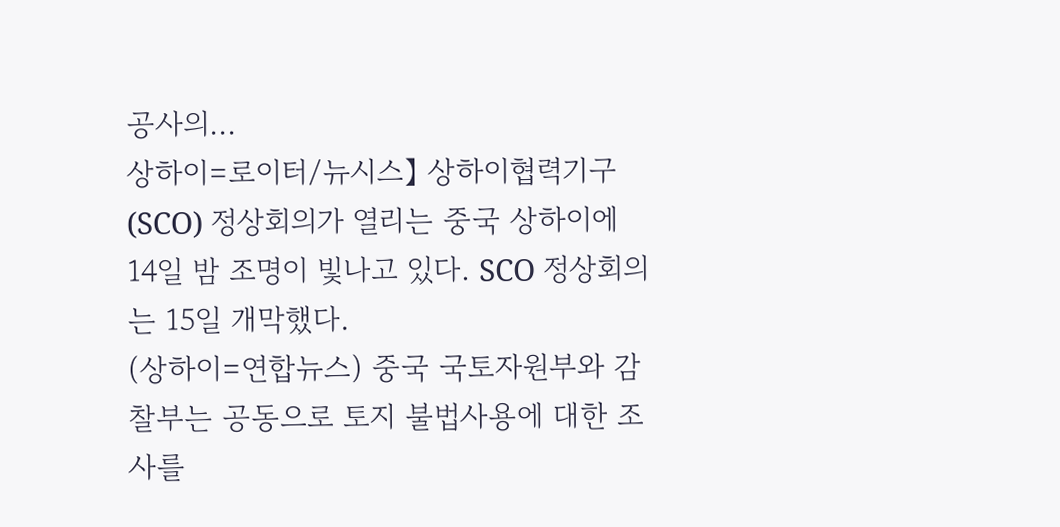공사의...
상하이=로이터/뉴시스】 상하이협력기구(SCO) 정상회의가 열리는 중국 상하이에 14일 밤 조명이 빛나고 있다. SCO 정상회의는 15일 개막했다.
(상하이=연합뉴스) 중국 국토자원부와 감찰부는 공동으로 토지 불법사용에 대한 조사를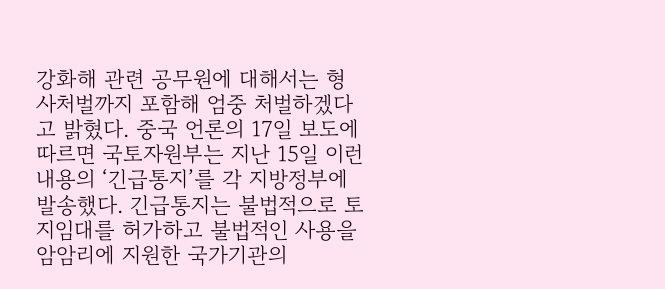강화해 관련 공무원에 대해서는 형사처벌까지 포함해 엄중 처벌하겠다고 밝혔다. 중국 언론의 17일 보도에 따르면 국토자원부는 지난 15일 이런 내용의 ‘긴급통지’를 각 지방정부에 발송했다. 긴급통지는 불법적으로 토지임대를 허가하고 불법적인 사용을 암암리에 지원한 국가기관의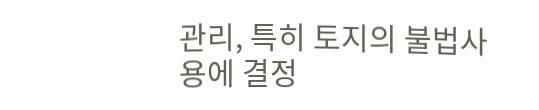관리, 특히 토지의 불법사용에 결정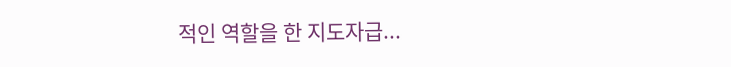적인 역할을 한 지도자급...